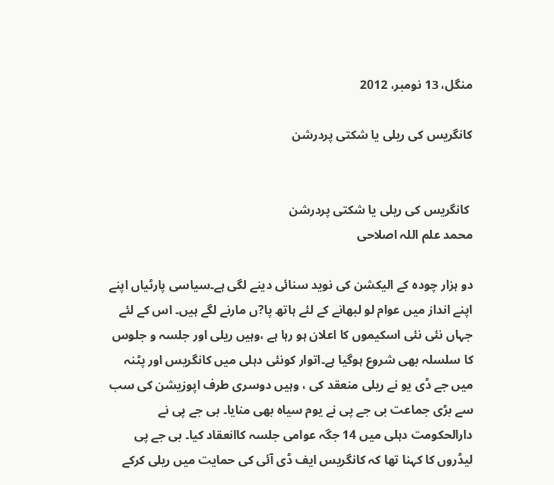منگل، 13 نومبر، 2012

کانگریس کی ریلی یا شکتی پردرشن


 کانگریس کی ریلی یا شکتی پردرشن
محمد علم اللہ اصلاحی

دو ہزار چودہ کے الیکشن کی نوید سنائی دینے لگی ہے۔سیاسی پارٹیاں اپنے اپنے انداز میں عوام لو لبھانے کے لئے ہاتھ پا?ں مارنے لگے ہیں۔ اس کے لئے جہاں نئی نئی اسکیموں کا اعلان ہو رہا ہے ،وہیں ریلی اور جلسہ و جلوس کا سلسلہ بھی شروع ہوگیا ہے۔اتوار کونئی دہلی میں کانگریس اور پٹنہ میں جے ڈی یو نے ریلی منعقد کی ، وہیں دوسری طرف اپوزیشن کی سب سے بڑی جماعت بی جے پی نے یوم سیاہ بھی منایا۔ بی جے پی نے دارالحکومت دہلی میں 14 جگہ عوامی جلسہ کاانعقاد کیا۔ بی جے پی لیڈروں کا کہنا تھا کہ کانگریس ایف ڈی آئی کی حمایت میں ریلی کرکے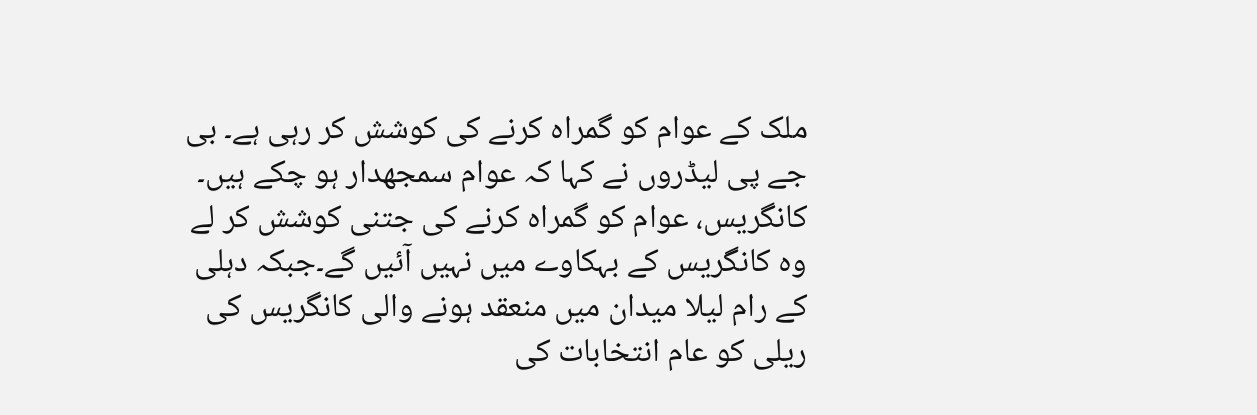ملک کے عوام کو گمراہ کرنے کی کوشش کر رہی ہے۔ بی جے پی لیڈروں نے کہا کہ عوام سمجھدار ہو چکے ہیں۔ کانگریس، عوام کو گمراہ کرنے کی جتنی کوشش کر لے وہ کانگریس کے بہکاوے میں نہیں آئیں گے۔جبکہ دہلی کے رام لیلا میدان میں منعقد ہونے والی کانگریس کی ریلی کو عام انتخابات کی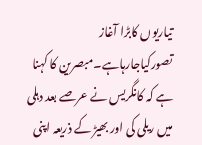تیاریوں کابڑا آغاز تصورکیاجارہاہے۔مبصرین کا کہنا ہے کہ کانگریس نے عرصے بعد دہلی میں ریلی کی اور بھیڑ کے ذریعہ اپنی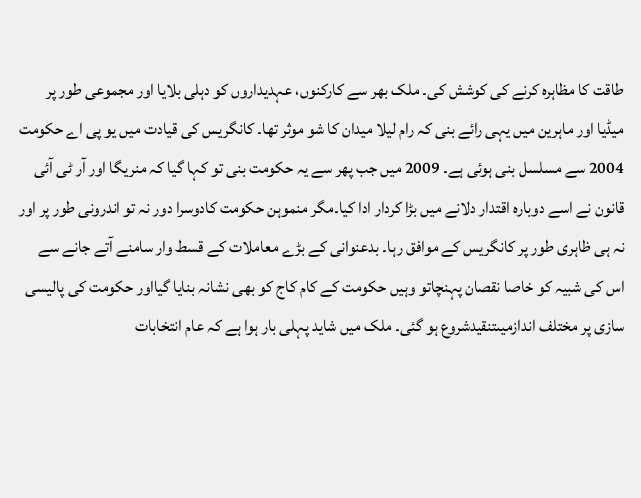طاقت کا مظاہرہ کرنے کی کوشش کی۔ ملک بھر سے کارکنوں، عہدیداروں کو دہلی بلایا اور مجموعی طور پر میڈیا اور ماہرین میں یہی رائے بنی کہ رام لیلا میدان کا شو موثر تھا۔ کانگریس کی قیادت میں یو پی اے حکومت 2004 سے مسلسل بنی ہوئی ہے۔ 2009 میں جب پھر سے یہ حکومت بنی تو کہا گیا کہ منریگا اور آر ٹی آئی قانون نے اسے دوبارہ اقتدار دلانے میں بڑا کردار ادا کیا۔مگر منموہن حکومت کادوسرا دور نہ تو اندرونی طور پر اور نہ ہی ظاہری طور پر کانگریس کے موافق رہا۔ بدعنوانی کے بڑے معاملات کے قسط وار سامنے آتے جانے سے اس کی شبیہ کو خاصا نقصان پہنچاتو وہیں حکومت کے کام کاج کو بھی نشانہ بنایا گیااور حکومت کی پالیسی سازی پر مختلف اندازمیںتنقیدشروع ہو گئی۔ ملک میں شاید پہلی بار ہوا ہے کہ عام انتخابات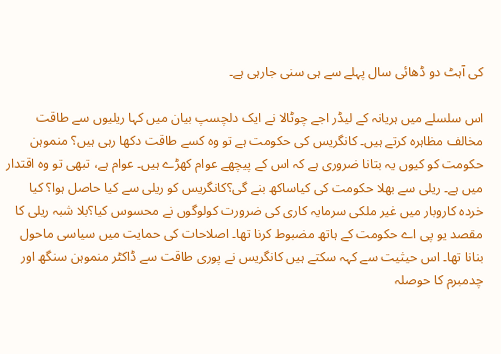کی آہٹ دو ڈھائی سال پہلے سے ہی سنی جارہی ہے۔

اس سلسلے میں ہریانہ کے لیڈر اجے چوٹالا نے ایک دلچسپ بیان میں کہا ریلیوں سے طاقت مخالف مظاہرہ کرتے ہیں۔ کانگریس کی حکومت ہے تو وہ کسے طاقت دکھا رہی ہیں؟ منموہن حکومت کو کیوں یہ بتانا ضروری ہے کہ اس کے پیچھے عوام کھڑے ہیں۔ عوام ہے، تبھی تو وہ اقتدار میں ہے۔ ریلی سے بھلا حکومت کی کیاساکھ بنے گی؟کانگریس کو ریلی سے کیا حاصل ہوا؟ کیا خردہ کاروبار میں غیر ملکی سرمایہ کاری کی ضرورت کولوگوں نے محسوس کیا؟بلا شبہ ریلی کا مقصد یو پی اے حکومت کے ہاتھ مضبوط کرنا تھا۔ اصلاحات کی حمایت میں سیاسی ماحول بنانا تھا۔ اس حیثیت سے کہہ سکتے ہیں کانگریس نے پوری طاقت سے ڈاکٹر منموہن سنگھ اور چدمبرم کا حوصلہ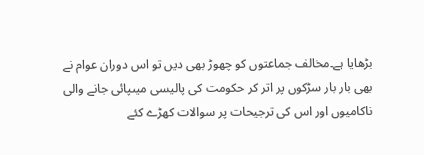بڑھایا ہے۔مخالف جماعتوں کو چھوڑ بھی دیں تو اس دوران عوام نے بھی بار بار سڑکوں پر اتر کر حکومت کی پالیسی میںپائی جانے والی ناکامیوں اور اس کی ترجیحات پر سوالات کھڑے کئے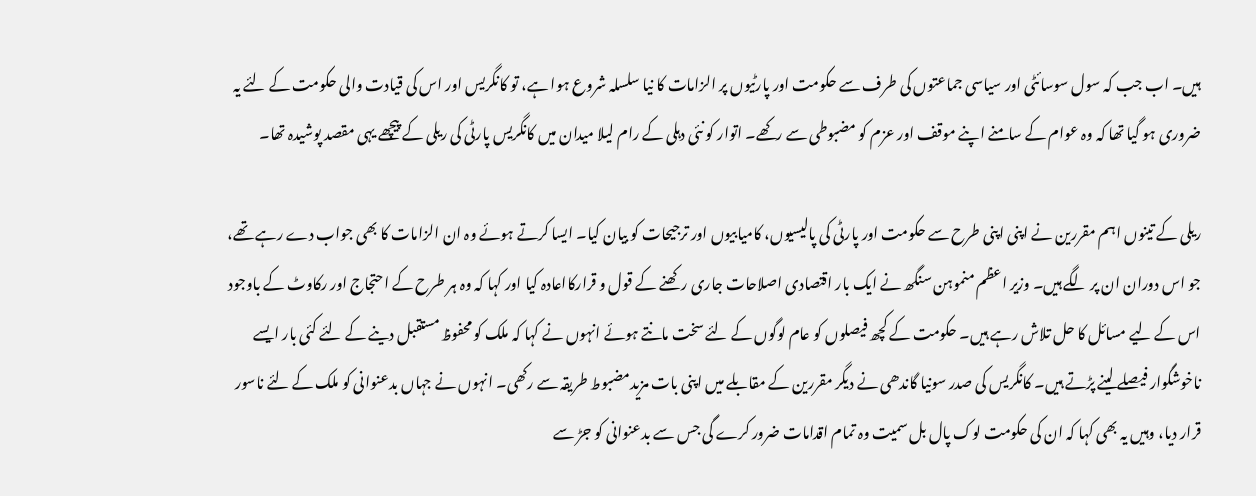ہیں۔ اب جب کہ سول سوسائٹی اور سیاسی جماعتوں کی طرف سے حکومت اور پارٹیوں پر الزامات کا نیا سلسلہ شروع ہوا ہے، تو کانگریس اور اس کی قیادت والی حکومت کے لئے یہ ضروری ہو گیا تھا کہ وہ عوام کے سامنے اپنے موقف اور عزم کو مضبوطی سے رکھے۔ اتوار کو نئی دہلی کے رام لیلا میدان میں کانگریس پارٹی کی ریلی کے پیچھے یہی مقصد پوشیدہ تھا۔

ریلی کے تینوں اہم مقررین نے اپنی اپنی طرح سے حکومت اور پارٹی کی پالیسیوں، کامیابیوں اور ترجیحات کو بیان کیا۔ ایسا کرتے ہوئے وہ ان الزامات کا بھی جواب دے رہے تھے، جو اس دوران ان پر لگے ہیں۔ وزیر اعظم منموہن سنگھ نے ایک بار اقتصادی اصلاحات جاری رکھنے کے قول و قرارکااعادہ کیا اور کہا کہ وہ ہر طرح کے احتجاج اور رکاوٹ کے باوجود اس کے لیے مسائل کا حل تلاش رہے ہیں۔ حکومت کے کچھ فیصلوں کو عام لوگوں کے لئے سخت مانتے ہوئے انہوں نے کہا کہ ملک کو محفوظ مستقبل دینے کے لئے کئی بار ایسے ناخوشگوار فیصلے لینے پڑتے ہیں۔ کانگریس کی صدر سونیا گاندھی نے دیگر مقررین کے مقابلے میں اپنی بات مزیدمضبوط طریقہ سے رکھی۔ انہوں نے جہاں بدعنوانی کو ملک کے لئے ناسور قرار دیا، وہیں یہ بھی کہا کہ ان کی حکومت لوک پال بل سمیت وہ تمام اقدامات ضرور کرے گی جس سے بدعنوانی کو جڑ سے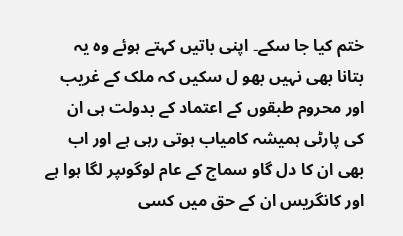ختم کیا جا سکے۔ اپنی باتیں کہتے ہوئے وہ یہ بتانا بھی نہیں بھو ل سکیں کہ ملک کے غریب اور محروم طبقوں کے اعتماد کے بدولت ہی ان کی پارٹی ہمیشہ کامیاب ہوتی رہی ہے اور اب بھی ان کا دل گاو سماج کے عام لوگوںپر لگا ہوا ہے اور کانگریس ان کے حق میں کسی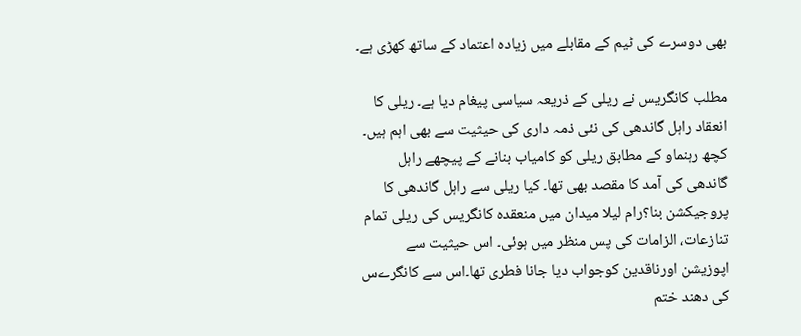بھی دوسرے کی ٹیم کے مقابلے میں زیادہ اعتماد کے ساتھ کھڑی ہے۔

مطلب کانگریس نے ریلی کے ذریعہ سیاسی پیغام دیا ہے۔ ریلی کا انعقاد راہل گاندھی کی نئی ذمہ داری کی حیثیت سے بھی اہم ہیں۔ کچھ رہنماو کے مطابق ریلی کو کامیاب بنانے کے پیچھے راہل گاندھی کی آمد کا مقصد بھی تھا۔ کیا ریلی سے راہل گاندھی کا پروجیکشن بنا؟رام لیلا میدان میں منعقدہ کانگریس کی ریلی تمام تنازعات، الزامات کی پس منظر میں ہوئی۔ اس حیثیت سے اپوزیشن اورناقدین کوجواب دیا جانا فطری تھا۔اس سے کانگرےس کی دھند ختم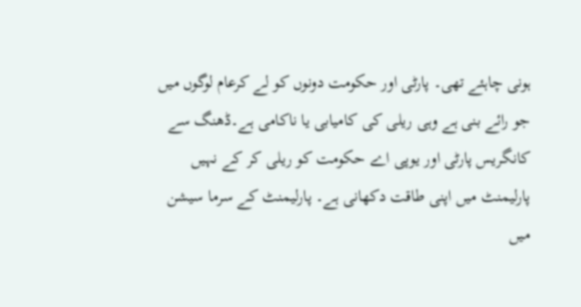ہونی چاہئے تھی۔ پارٹی اور حکومت دونوں کو لے کرعام لوگوں میں جو رائے بنی ہے وہی ریلی کی کامیابی یا ناکامی ہے۔ڈھنگ سے کانگریس پارٹی اور یوپی اے حکومت کو ریلی کر کے نہیں پارلیمنٹ میں اپنی طاقت دکھانی ہے۔ پارلیمنٹ کے سرما سیشن میں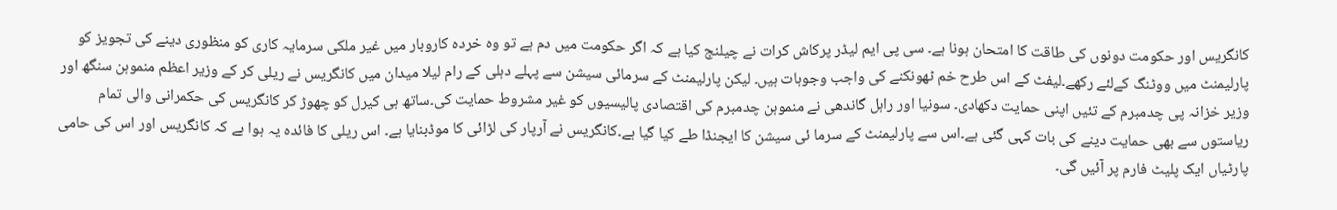کانگریس اور حکومت دونوں کی طاقت کا امتحان ہونا ہے۔ سی پی ایم لیڈر پرکاش کرات نے چیلنج کیا ہے کہ اگر حکومت میں دم ہے تو وہ خردہ کاروبار میں غیر ملکی سرمایہ کاری کو منظوری دینے کی تجویز کو پارلیمنٹ میں ووٹنگ کےلئے رکھے۔لیفٹ کے اس طرح خم ٹھونکنے کی واجب وجوہات ہیں۔ لیکن پارلیمنٹ کے سرمائی سیشن سے پہلے دہلی کے رام لیلا میدان میں کانگریس نے ریلی کر کے وزیر اعظم منموہن سنگھ اور وزیر خزانہ پی چدمبرم کے تئیں اپنی حمایت دکھادی۔ سونیا اور راہل گاندھی نے منموہن چدمبرم کی اقتصادی پالیسیوں کو غیر مشروط حمایت کی۔ساتھ ہی کیرل کو چھوڑ کر کانگریس کی حکمرانی والی تمام ریاستوں سے بھی حمایت دینے کی بات کہی گئی ہے۔اس سے پارلیمنٹ کے سرما ئی سیشن کا ایجنڈا طے کیا گیا ہے۔کانگریس نے آرپار کی لڑائی کا موڈبنایا ہے۔ اس ریلی کا فائدہ یہ ہوا ہے کہ کانگریس اور اس کی حامی پارٹیاں ایک پلیٹ فارم پر آئیں گی۔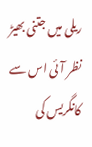ریلی میں جتنی بھیڑ نظر آئی اس سے کانگریس کی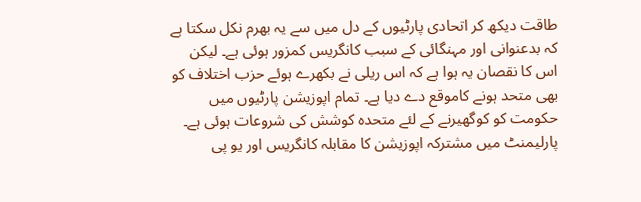طاقت دیکھ کر اتحادی پارٹیوں کے دل میں سے یہ بھرم نکل سکتا ہے کہ بدعنوانی اور مہنگائی کے سبب کانگریس کمزور ہوئی ہے۔ لیکن اس کا نقصان یہ ہوا ہے کہ اس ریلی نے بکھرے ہوئے حزب اختلاف کو بھی متحد ہونے کاموقع دے دیا ہے۔ تمام اپوزیشن پارٹیوں میں حکومت کو کوگھیرنے کے لئے متحدہ کوشش کی شروعات ہوئی ہے۔ پارلیمنٹ میں مشترکہ اپوزیشن کا مقابلہ کانگریس اور یو پی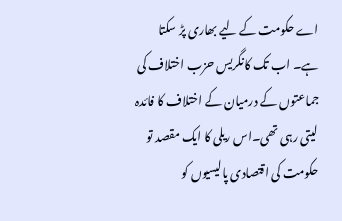اے حکومت کے لیے بھاری پڑ سکتا ہے۔ اب تک کانگریس حزب اختلاف کی جماعتوں کے درمیان کے اختلاف کا فائدہ لیتی رہی تھی۔اس ریلی کا ایک مقصد تو حکومت کی اقتصادی پالیسیوں کو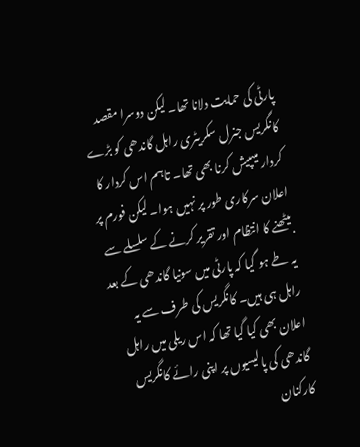پارٹی کی حمایت دلانا تھا۔ لیکن دوسرا مقصد کانگریس جنرل سکریٹری راہل گاندھی کو بڑے کردار میںپیش کرنا بھی تھا۔ تاہم اس کردار کا اعلان سرکاری طور پر نہیں ہوا۔ لیکن فورم پر بیٹھنے کا انتظام اور تقریر کرنے کے سلسلے سے یہ طے ہو گیا کہ پارٹی میں سونیا گاندھی کے بعد راہل ہی ہیں۔ کانگریس کی طرف سے یہ اعلان بھی کیا گیا تھا کہ اس ریلی میں راہل گاندھی کی پالیسیوں پر اپنی رائے کانگریس کارکنان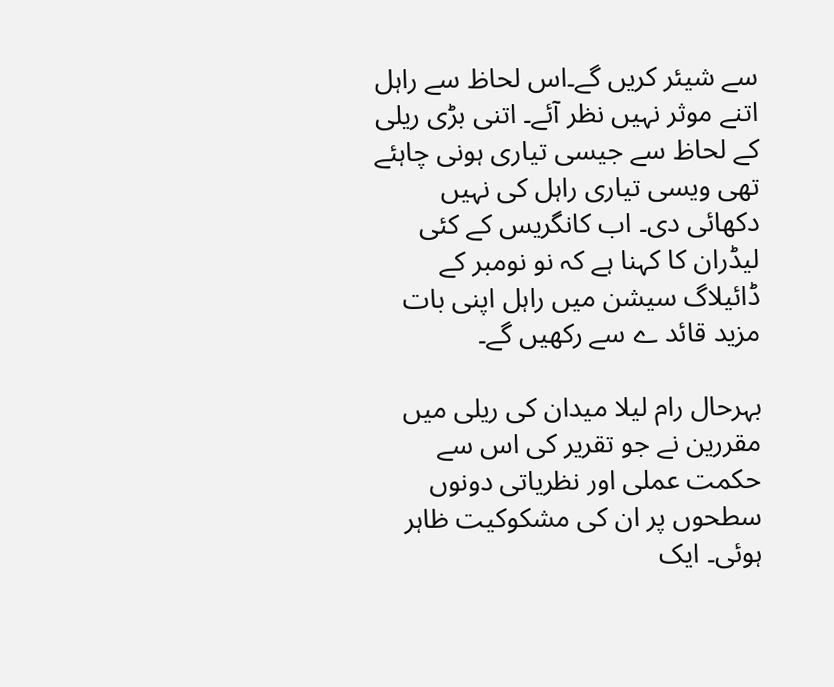سے شیئر کریں گے۔اس لحاظ سے راہل اتنے موثر نہیں نظر آئے۔ اتنی بڑی ریلی کے لحاظ سے جیسی تیاری ہونی چاہئے تھی ویسی تیاری راہل کی نہیں دکھائی دی۔ اب کانگریس کے کئی لیڈران کا کہنا ہے کہ نو نومبر کے ڈائیلاگ سیشن میں راہل اپنی بات مزید قائد ے سے رکھیں گے۔

بہرحال رام لیلا میدان کی ریلی میں مقررین نے جو تقریر کی اس سے حکمت عملی اور نظریاتی دونوں سطحوں پر ان کی مشکوکیت ظاہر ہوئی۔ ایک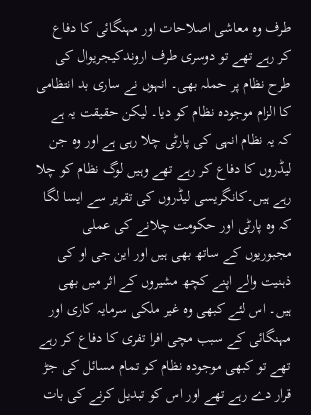طرف وہ معاشی اصلاحات اور مہنگائی کا دفاع کر رہے تھے تو دوسری طرف اروندکیجریوال کی طرح نظام پر حملہ بھی۔ انہوں نے ساری بد انتظامی کا الزام موجودہ نظام کو دیا۔ لیکن حقیقت یہ ہے کہ یہ نظام انہی کی پارٹی چلا رہی ہے اور وہ جن لیڈروں کا دفاع کر رہے تھے وہیں لوگ نظام کو چلا رہے ہیں۔کانگریسی لیڈروں کی تقریر سے ایسا لگا کہ وہ پارٹی اور حکومت چلانے کی عملی مجبوریوں کے ساتھ بھی ہیں اور این جی او کی ذہنیت والے اپنے کچھ مشیروں کے اثر میں بھی ہیں۔ اس لئے کبھی وہ غیر ملکی سرمایہ کاری اور مہنگائی کے سبب مچی افرا تفری کا دفاع کر رہے تھے تو کبھی موجودہ نظام کو تمام مسائل کی جڑ قرار دے رہے تھے اور اس کو تبدیل کرنے کی بات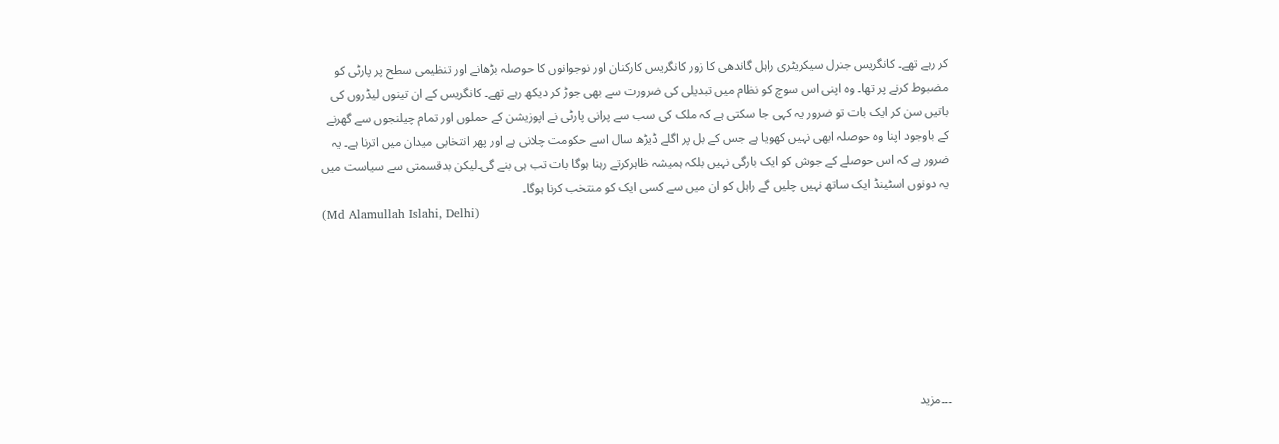کر رہے تھے۔ کانگریس جنرل سیکریٹری راہل گاندھی کا زور کانگریس کارکنان اور نوجوانوں کا حوصلہ بڑھانے اور تنظیمی سطح پر پارٹی کو مضبوط کرنے پر تھا۔ وہ اپنی اس سوچ کو نظام میں تبدیلی کی ضرورت سے بھی جوڑ کر دیکھ رہے تھے۔ کانگریس کے ان تینوں لیڈروں کی باتیں سن کر ایک بات تو ضرور یہ کہی جا سکتی ہے کہ ملک کی سب سے پرانی پارٹی نے اپوزیشن کے حملوں اور تمام چیلنجوں سے گھرنے کے باوجود اپنا وہ حوصلہ ابھی نہیں کھویا ہے جس کے بل پر اگلے ڈیڑھ سال اسے حکومت چلانی ہے اور پھر انتخابی میدان میں اترنا ہے۔ یہ ضرور ہے کہ اس حوصلے کے جوش کو ایک بارگی نہیں بلکہ ہمیشہ ظاہرکرتے رہنا ہوگا بات تب ہی بنے گی۔لیکن بدقسمتی سے سیاست میں یہ دونوں اسٹینڈ ایک ساتھ نہیں چلیں گے راہل کو ان میں سے کسی ایک کو منتخب کرنا ہوگا۔
(Md Alamullah Islahi, Delhi)







۔۔۔مزید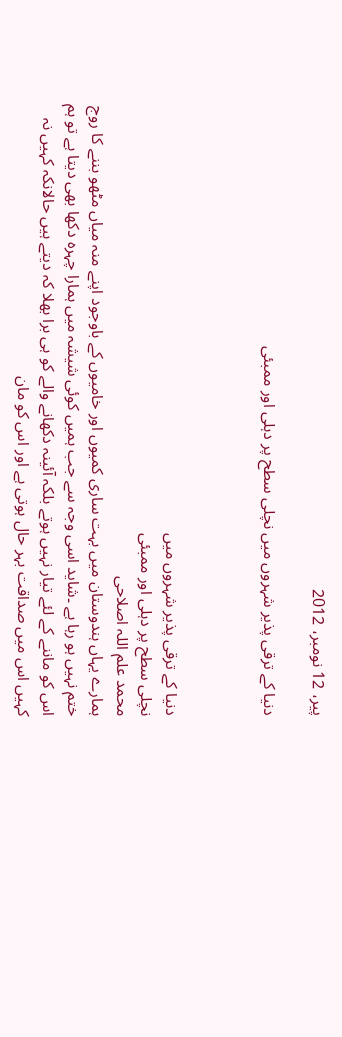پیر، 12 نومبر، 2012

دنیا کے ترقی پذیر شہروں میں نچلی سطح پر دہلی اور ممبئی



دنیا کے ترقی پذیر شہروں میں
نچلی سطح پر دہلی اور ممبئی
محمد علم اللہ اصلاحی
ہمارے یہاں ہندوستان میں بہت ساری کمیوں اور خامیوں کے باوجود اپنے منہ میاں مٹھو بننے کا روج ختم نہیں ہو رہا ہے ۔شاید اسی وجہ سے جب ہمیں کوئی شیشہ میں ہمارا چہرہ دکھا بھی دیتا ہے تو ہم اس کو ماننے کے لئے تیار نہیں ہوتے بلکہ آئینہ دکھانے والے کو ہی برا بھلا کہ دیتے ہیں حالانکہ کہیں نہ کہیں اس میں صداقت بہر حال ہوتی ہے اور اس کو مان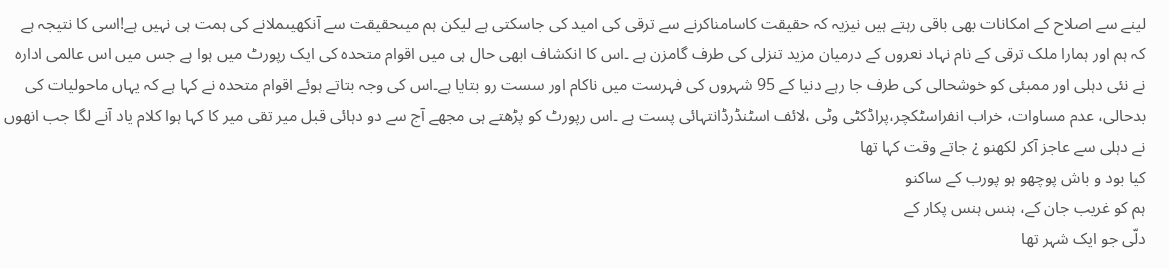لینے سے اصلاح کے امکانات بھی باقی رہتے ہیں نیزیہ کہ حقیقت کاسامناکرنے سے ترقی کی امید کی جاسکتی ہے لیکن ہم میںحقیقت سے آنکھیںملانے کی ہمت ہی نہیں ہے!اسی کا نتیجہ ہے کہ ہم اور ہمارا ملک ترقی کے نام نہاد نعروں کے درمیان مزید تنزلی کی طرف گامزن ہے ۔اس کا انکشاف ابھی حال ہی میں اقوام متحدہ کی ایک رپورٹ میں ہوا ہے جس میں اس عالمی ادارہ نے نئی دہلی اور ممبئی کو خوشحالی کی طرف جا رہے دنیا کے 95 شہروں کی فہرست میں ناکام اور سست رو بتایا ہے۔اس کی وجہ بتاتے ہوئے اقوام متحدہ نے کہا ہے کہ یہاں ماحولیات کی بدحالی، عدم مساوات، خراب انفراسٹکچر،پراڈکٹی وٹی ،لائف اسٹنڈرڈانتہائی پست ہے ۔اس رپورٹ کو پڑھتے ہی مجھے آج سے دو دہائی قبل میر تقی میر کا کہا ہوا کلام یاد آنے لگا جب انھوں نے دہلی سے عاجز آکر لکھنو ¿ جاتے وقت کہا تھا
کیا بود و باش پوچھو ہو پورب کے ساکنو
ہم کو غریب جان کے، ہنس ہنس پکار کے
دلّی جو ایک شہر تھا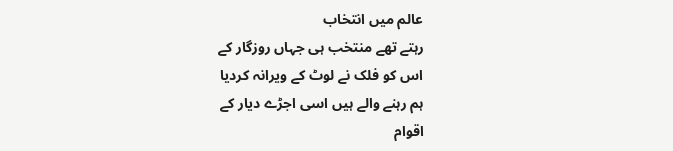عالم میں انتخاب
رہتے تھے منتخب ہی جہاں روزگار کے
اس کو فلک نے لوٹ کے ویرانہ کردیا
ہم رہنے والے ہیں اسی اجڑے دیار کے
اقوام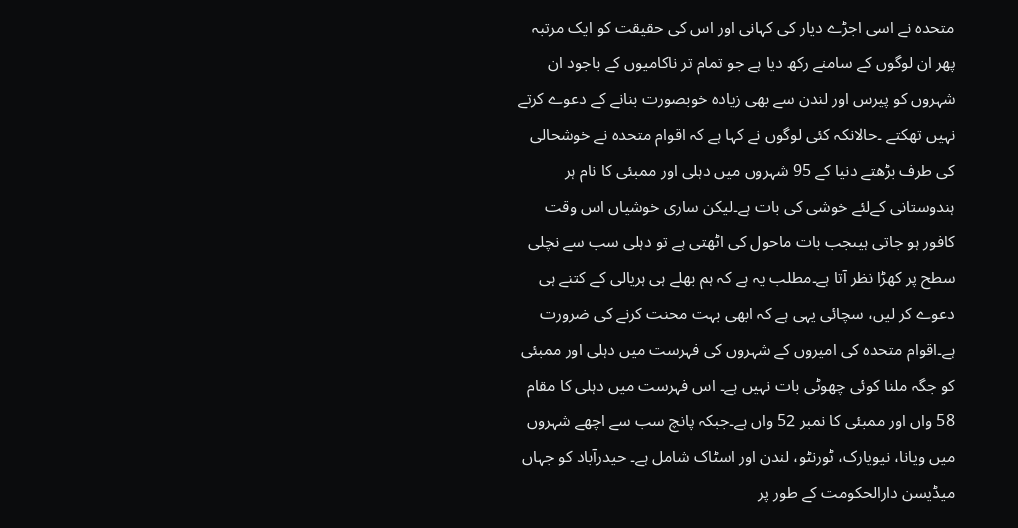متحدہ نے اسی اجڑے دیار کی کہانی اور اس کی حقیقت کو ایک مرتبہ پھر ان لوگوں کے سامنے رکھ دیا ہے جو تمام تر ناکامیوں کے باجود ان شہروں کو پیرس اور لندن سے بھی زیادہ خوبصورت بنانے کے دعوے کرتے نہیں تھکتے ۔حالانکہ کئی لوگوں نے کہا ہے کہ اقوام متحدہ نے خوشحالی کی طرف بڑھتے دنیا کے 95 شہروں میں دہلی اور ممبئی کا نام ہر ہندوستانی کےلئے خوشی کی بات ہے۔لیکن ساری خوشیاں اس وقت کافور ہو جاتی ہیںجب بات ماحول کی اٹھتی ہے تو دہلی سب سے نچلی سطح پر کھڑا نظر آتا ہے۔مطلب یہ ہے کہ ہم بھلے ہی ہریالی کے کتنے ہی دعوے کر لیں، سچائی یہی ہے کہ ابھی بہت محنت کرنے کی ضرورت ہے۔اقوام متحدہ کی امیروں کے شہروں کی فہرست میں دہلی اور ممبئی کو جگہ ملنا کوئی چھوٹی بات نہیں ہے۔ اس فہرست میں دہلی کا مقام 58 واں اور ممبئی کا نمبر 52 واں ہے۔جبکہ پانچ سب سے اچھے شہروں میں ویانا، نیویارک، ٹورنٹو، لندن اور اسٹاک شامل ہے۔ حیدرآباد کو جہاں میڈیسن دارالحکومت کے طور پر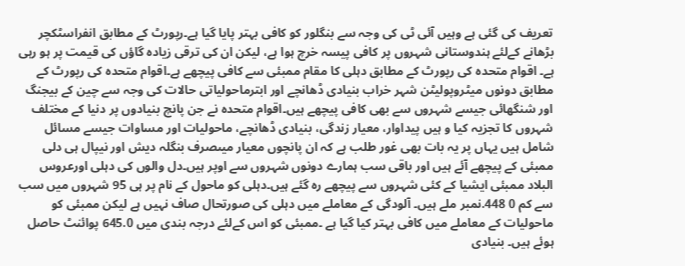تعریف کی گئی ہے وہیں آئی ٹی کی وجہ سے بنگلور کو کافی بہتر پایا گیا ہے۔رپورٹ کے مطابق انفراسٹکچر بڑھانے کےلئے ہندوستانی شہروں پر کافی پیسہ خرچ ہوا ہے، لیکن ان کی ترقی زیادہ گاؤں کی قیمت پر ہو رہی ہے۔ اقوام متحدہ کی رپورٹ کے مطابق دہلی کا مقام ممبئی سے کافی پیچھے ہے۔اقوام متحدہ کی رپورٹ کے مطابق دونوں میٹروپولیٹن شہر خراب بنیادی ڈھانچے اور ابترماحولیاتی حالات کی وجہ سے چین کے بیجنگ اور شنگھائی جیسے شہروں سے بھی کافی پیچھے ہیں۔اقوام متحدہ نے جن پانچ بنیادوں پر دنیا کے مختلف شہروں کا تجزیہ کیا و ہیں پیداوار، معیار زندگی، بنیادی ڈھانچے، ماحولیات اور مساوات جیسے مسائل شامل ہیں یہاں پر یہ بات بھی غور طلب ہے کہ ان پانچوں معیار میںصرف بنگلہ دیش اور نیپال ہی دلی ممبئی کے پیچھے آئے ہیں اور باقی سب ہمارے دونوں شہروں سے اوپر ہیں۔دل والوں کی دہلی اورعروس البلاد ممبئی ایشیا کے کئی شہروں سے پیچھے رہ گئے ہیں۔دہلی کو ماحول کے نام پر ہی 95 شہروں میں سب سے کم 0 448.نمبر ملے ہیں۔ آلودگی کے معاملے میں دہلی کی صورتحال صاف نہیں ہے لیکن ممبئی کو ماحولیات کے معاملے میں کافی بہتر کیا گیا ہے ۔ممبئی کو اس کےلئے درجہ بندی میں 645.0 پوائنٹ حاصل ہوئے ہیں۔ بنیادی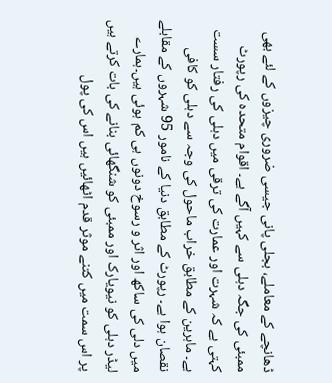ڈھانچے کے معاملے، بجلی پانی جیسی ضروری چیزوں کے لئے بھی ممبئی کی جگہ دہلی سے کہیں آگے ہے۔ اقوام متحدہ کی رپورٹ کہتی ہے کہ شہرت اور عمارت کی ترقی میں دہلی کی رفتار سست ہے۔ ماہرین کے مطابق خراب ماحول کی وجہ سے دہلی کو کافی نقصان ہوا ہے۔ رپورٹ کے مطابق دنیا کے نامور 95 شہروں کے مقابلے میں دلی کی ساکھ اور اثر و رسوخ دونوں ہی کم ہوئی ہیں۔ہمارے لیڈر دہلی کو نیویارک اور ممبئی کو شنگھائی بنانے کی بات کرتے ہیں پر اس سمت میں کتنے موثر قدم اٹھائیں ہیں اس کی پول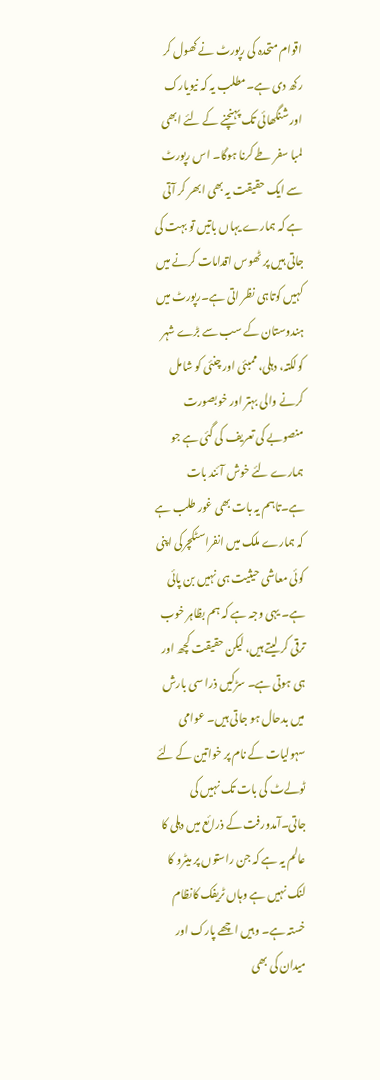اقوام متحدہ کی رپورٹ نے کھول کر رکھ دی ہے۔مطلب یہ کہ نیویارک اور شنگھائی تک پہنچنے کے لئے ابھی لمبا سفر طے کرنا ہوگا۔ اس رپورٹ سے ایک حقیقت یہ بھی ابھر کر آتی ہے کہ ہمارے یہاں باتیں تو بہت کی جاتی ہیں پر ٹھوس اقدامات کرنے میں کہیں کوتاہی نظر اتی ہے۔رپورٹ میں ہندوستان کے سب سے بڑے شہر کولکتہ، دہلی، ممبئی اور چنئی کو شامل کرنے والی بہتر اور خوبصورت منصوبے کی تعریف کی گئی ہے جو ہمارے لئے خوش آئند بات ہے۔تاہم یہ بات بھی غور طلب ہے کہ ہمارے ملک میں انفراسٹکچرکی اپنی کوئی معاشی حیثیت ہی نہیں بن پائی ہے۔ یہی وجہ ہے کہ ہم بظاہر خوب ترقی کر لیتے ہیں، لیکن حقیقت کچھ اور ہی ہوتی ہے۔ سڑکیں ذرا سی بارش میں بدحال ہو جاتی ہیں۔ عوامی سہولیات کے نام پر خواتین کے لئے ٹولےٹ کی بات تک نہیں کی جاتی۔آمدورفت کے ذرائع میں دہلی کا عالم یہ ہے کہ جن راستوں پر میٹرو کا لنک نہیں ہے وہاں ٹریفک کانظام خستہ ہے۔ وہیں اچھے پارک اور میدان کی بھی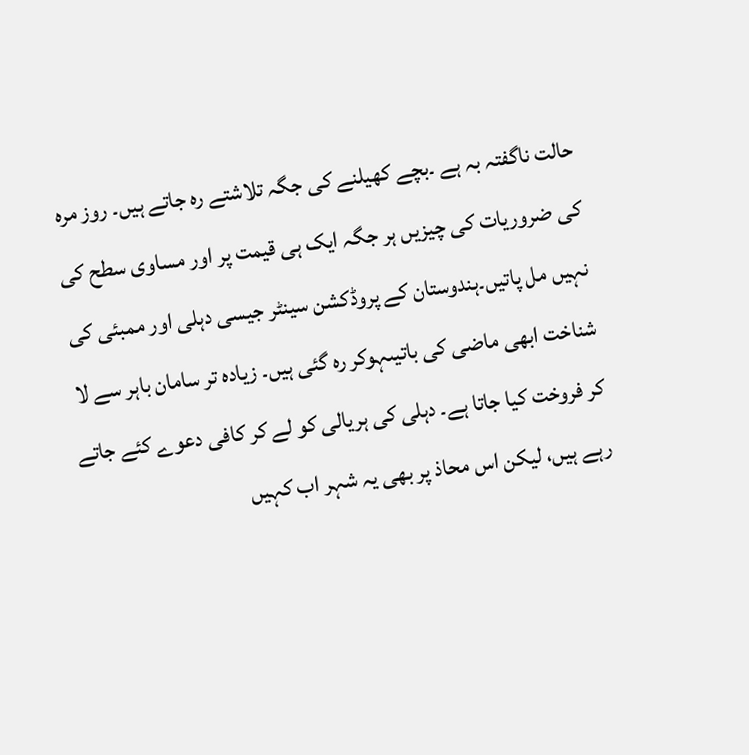حالت ناگفتہ بہ ہے ۔بچے کھیلنے کی جگہ تلاشتے رہ جاتے ہیں۔ روز مرہ کی ضروریات کی چیزیں ہر جگہ ایک ہی قیمت پر اور مساوی سطح کی نہیں مل پاتیں۔ہندوستان کے پروڈکشن سینٹر جیسی دہلی اور ممبئی کی شناخت ابھی ماضی کی باتیںہوکر رہ گئی ہیں۔ زیادہ تر سامان باہر سے لا کر فروخت کیا جاتا ہے۔ دہلی کی ہریالی کو لے کر کافی دعوے کئے جاتے رہے ہیں، لیکن اس محاذ پر بھی یہ شہر اب کہیں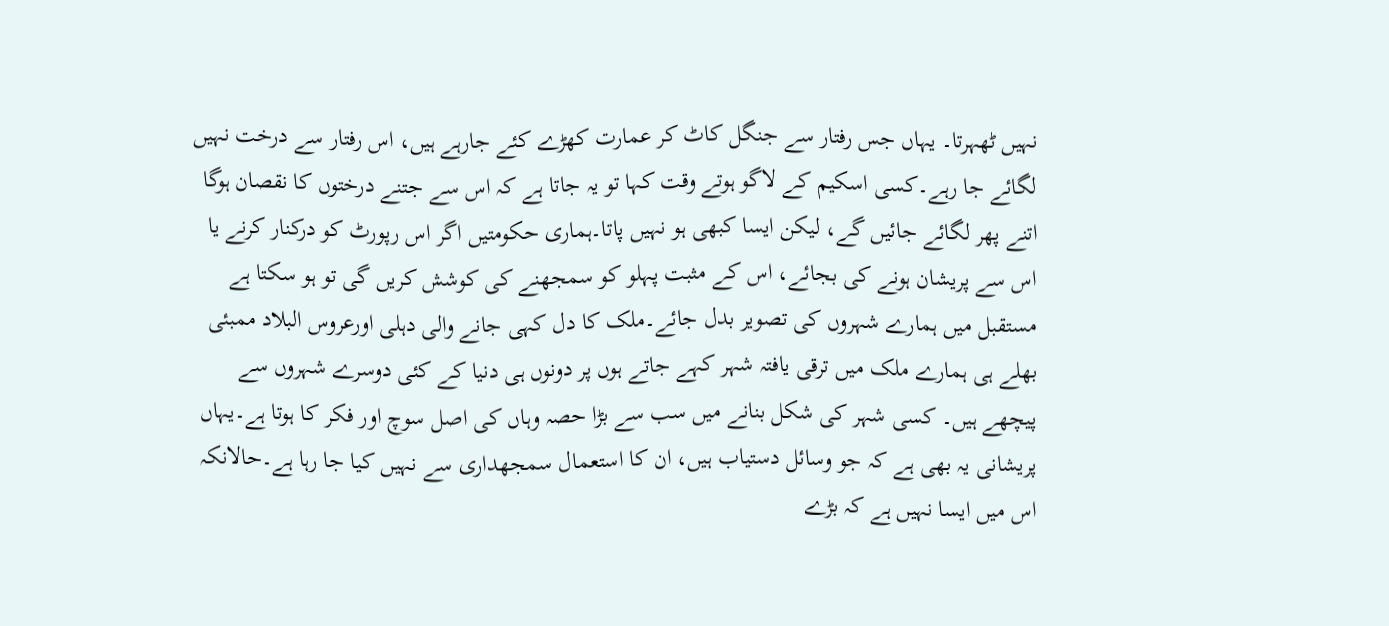نہیں ٹھہرتا۔ یہاں جس رفتار سے جنگل کاٹ کر عمارت کھڑے کئے جارہے ہیں، اس رفتار سے درخت نہیں لگائے جا رہے۔کسی اسکیم کے لاگو ہوتے وقت کہا تو یہ جاتا ہے کہ اس سے جتنے درختوں کا نقصان ہوگا اتنے پھر لگائے جائیں گے، لیکن ایسا کبھی ہو نہیں پاتا۔ہماری حکومتیں اگر اس رپورٹ کو درکنار کرنے یا اس سے پریشان ہونے کی بجائے، اس کے مثبت پہلو کو سمجھنے کی کوشش کریں گی تو ہو سکتا ہے مستقبل میں ہمارے شہروں کی تصویر بدل جائے۔ملک کا دل کہی جانے والی دہلی اورعروس البلاد ممبئی بھلے ہی ہمارے ملک میں ترقی یافتہ شہر کہے جاتے ہوں پر دونوں ہی دنیا کے کئی دوسرے شہروں سے پیچھے ہیں۔ کسی شہر کی شکل بنانے میں سب سے بڑا حصہ وہاں کی اصل سوچ اور فکر کا ہوتا ہے۔یہاں پریشانی یہ بھی ہے کہ جو وسائل دستیاب ہیں، ان کا استعمال سمجھداری سے نہیں کیا جا رہا ہے۔حالانکہ اس میں ایسا نہیں ہے کہ بڑے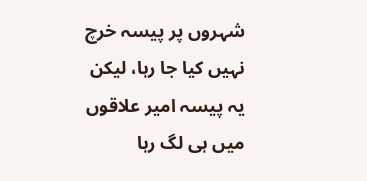شہروں پر پیسہ خرچ نہیں کیا جا رہا، لیکن یہ پیسہ امیر علاقوں میں ہی لگ رہا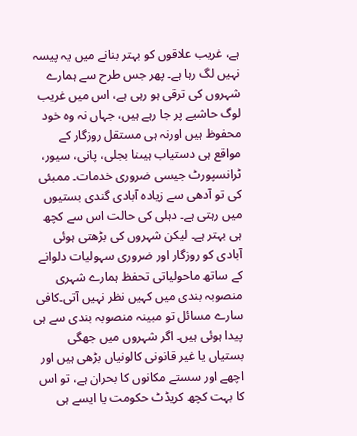ہے، غریب علاقوں کو بہتر بنانے میں یہ پیسہ نہیں لگ رہا ہے۔ پھر جس طرح سے ہمارے شہروں کی ترقی ہو رہی ہے، اس میں غریب لوگ حاشیے پر جا رہے ہیں، جہاں نہ وہ خود محفوظ ہیں اورنہ ہی مستقل روزگار کے مواقع ہی دستیاب ہیںنا بجلی، پانی، سیور، ٹرانسپورٹ جیسی ضروری خدمات۔ ممبئی کی تو آدھی سے زیادہ آبادی گندی بستیوں میں رہتی ہے۔ دہلی کی حالت اس سے کچھ ہی بہتر ہے۔ لیکن شہروں کی بڑھتی ہوئی آبادی کو روزگار اور ضروری سہولیات دلوانے کے ساتھ ماحولیاتی تحفظ ہمارے شہری منصوبہ بندی میں کہیں نظر نہیں آتی۔کافی سارے مسائل تو مبینہ منصوبہ بندی سے ہی پیدا ہوئی ہیں۔ اگر شہروں میں جھگی بستیاں یا غیر قانونی کالونیاں بڑھی ہیں اور اچھے اور سستے مکانوں کا بحران ہے، تو اس کا بہت کچھ کریڈٹ حکومت یا ایسے ہی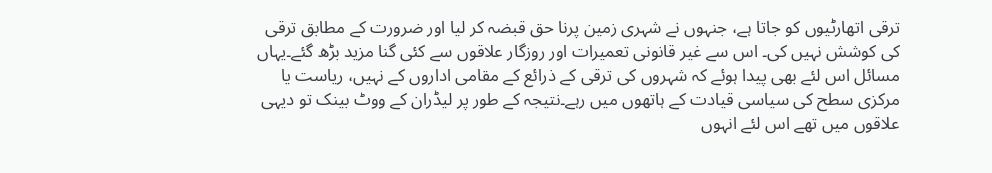ترقی اتھارٹیوں کو جاتا ہے، جنہوں نے شہری زمین پرنا حق قبضہ کر لیا اور ضرورت کے مطابق ترقی کی کوشش نہیں کی۔ اس سے غیر قانونی تعمیرات اور روزگار علاقوں سے کئی گنا مزید بڑھ گئے۔یہاں مسائل اس لئے بھی پیدا ہوئے کہ شہروں کی ترقی کے ذرائع کے مقامی اداروں کے نہیں، ریاست یا مرکزی سطح کی سیاسی قیادت کے ہاتھوں میں رہے۔نتیجہ کے طور پر لیڈران کے ووٹ بینک تو دیہی علاقوں میں تھے اس لئے انہوں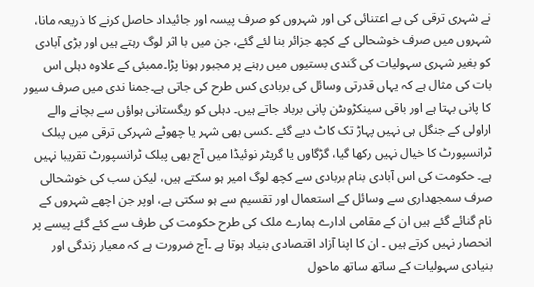نے شہری ترقی کی بے اعتنائی کی اور شہروں کو صرف پیسہ اور جائیداد حاصل کرنے کا ذریعہ مانا، شہروں میں صرف خوشحالی کے کچھ جزائر بنا لئے گئے، جن میں با اثر لوگ رہتے ہیں اور بڑی آبادی کو بغیر شہری سہولیات کی گندی بستیوں میں رہنے پر مجبور ہونا پڑا۔ممبئی کے علاوہ دہلی اس بات کی مثال ہے کہ یہاں قدرتی وسائل کی بربادی کس طرح کی جاتی ہے۔جمنا ندی میں صرف سیور کا پانی بہتا ہے اور باقی سینکڑوںٹن پانی برباد جاتے ہیں۔ دہلی کو ریگستانی ہواؤں سے بچانے والے اراولی کے جنگل ہی نہیں پہاڑ تک کاٹ دیے گئے ۔کسی بھی شہر یا چھوٹے شہرکی ترقی میں پبلک ٹرانسپورٹ کا خیال نہیں رکھا گیا، گڑگاوں یا گریٹر نوئیڈا میں آج بھی پبلک ٹرانسپورٹ تقریبا نہیں ہے۔ حکومت کی اس آبادی بنام بربادی سے کچھ لوگ امیر ہو سکتے ہیں، لیکن سب کی خوشحالی صرف سمجھداری سے وسائل کے استعمال اور تقسیم سے ہو سکتی ہے، اوپر جن اچھے شہروں کے نام گنائے گئے ہیں ان کے مقامی ادارے ہمارے ملک کی طرح حکومت کی طرف سے کئے گئے پیسے پر انحصار نہیں کرتے ہیں ۔ ان کا اپنا آزاد اقتصادی بنیاد ہوتا ہے ۔آج ضرورت ہے کہ معیار زندگی اور بنیادی سہولیات کے ساتھ ساتھ ماحول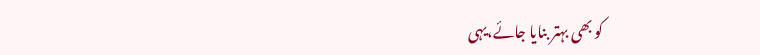کو بھی بہتر بنایا جائے،یہی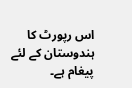اس رپورٹ کا ہندوستان کے لئے پیغام ہے۔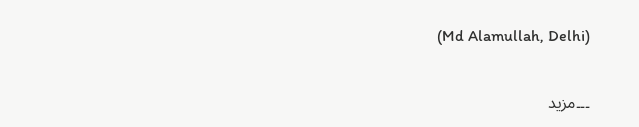(Md Alamullah, Delhi)


۔۔۔مزید